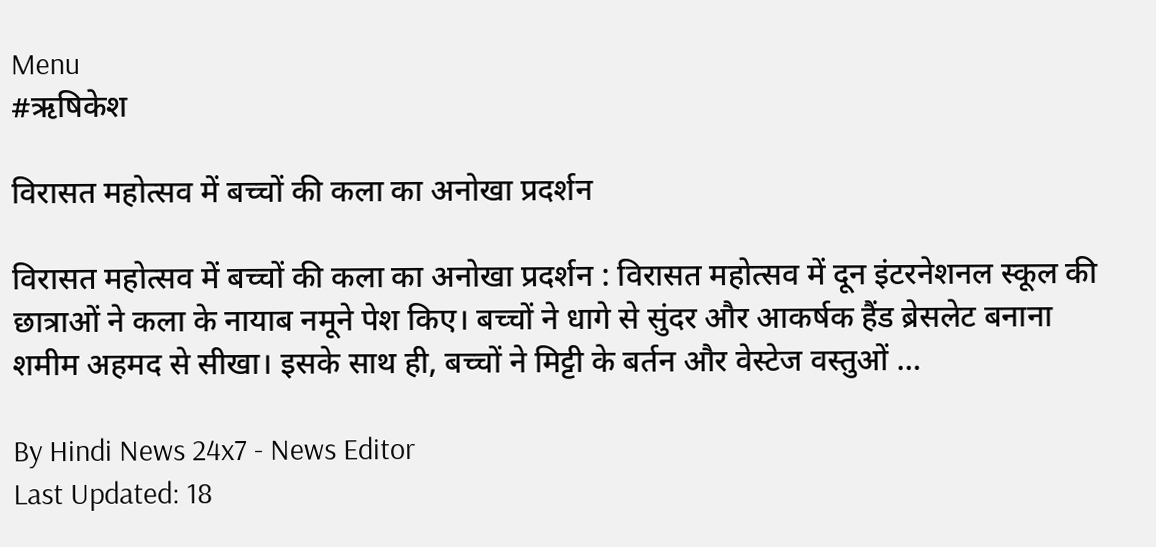Menu
#ऋषिकेश

विरासत महोत्सव में बच्चों की कला का अनोखा प्रदर्शन

विरासत महोत्सव में बच्चों की कला का अनोखा प्रदर्शन : विरासत महोत्सव में दून इंटरनेशनल स्कूल की छात्राओं ने कला के नायाब नमूने पेश किए। बच्चों ने धागे से सुंदर और आकर्षक हैंड ब्रेसलेट बनाना शमीम अहमद से सीखा। इसके साथ ही, बच्चों ने मिट्टी के बर्तन और वेस्टेज वस्तुओं …

By Hindi News 24x7 - News Editor
Last Updated: 18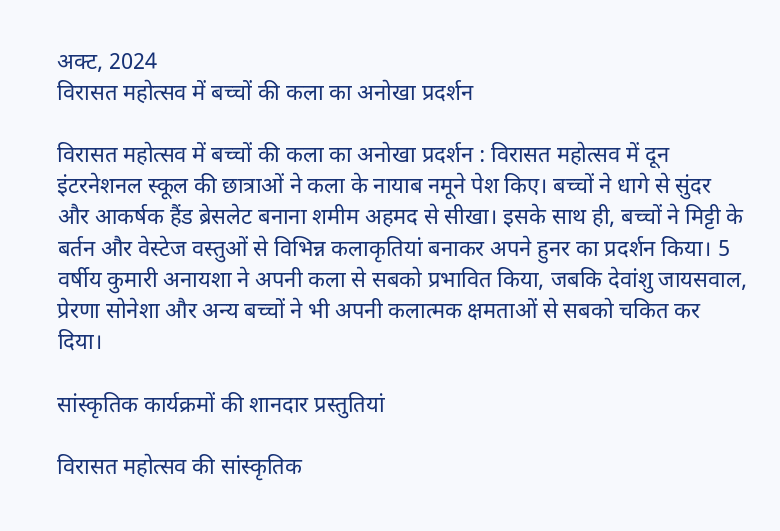अक्ट, 2024
विरासत महोत्सव में बच्चों की कला का अनोखा प्रदर्शन

विरासत महोत्सव में बच्चों की कला का अनोखा प्रदर्शन : विरासत महोत्सव में दून इंटरनेशनल स्कूल की छात्राओं ने कला के नायाब नमूने पेश किए। बच्चों ने धागे से सुंदर और आकर्षक हैंड ब्रेसलेट बनाना शमीम अहमद से सीखा। इसके साथ ही, बच्चों ने मिट्टी के बर्तन और वेस्टेज वस्तुओं से विभिन्न कलाकृतियां बनाकर अपने हुनर का प्रदर्शन किया। 5 वर्षीय कुमारी अनायशा ने अपनी कला से सबको प्रभावित किया, जबकि देवांशु जायसवाल, प्रेरणा सोनेशा और अन्य बच्चों ने भी अपनी कलात्मक क्षमताओं से सबको चकित कर दिया।

सांस्कृतिक कार्यक्रमों की शानदार प्रस्तुतियां

विरासत महोत्सव की सांस्कृतिक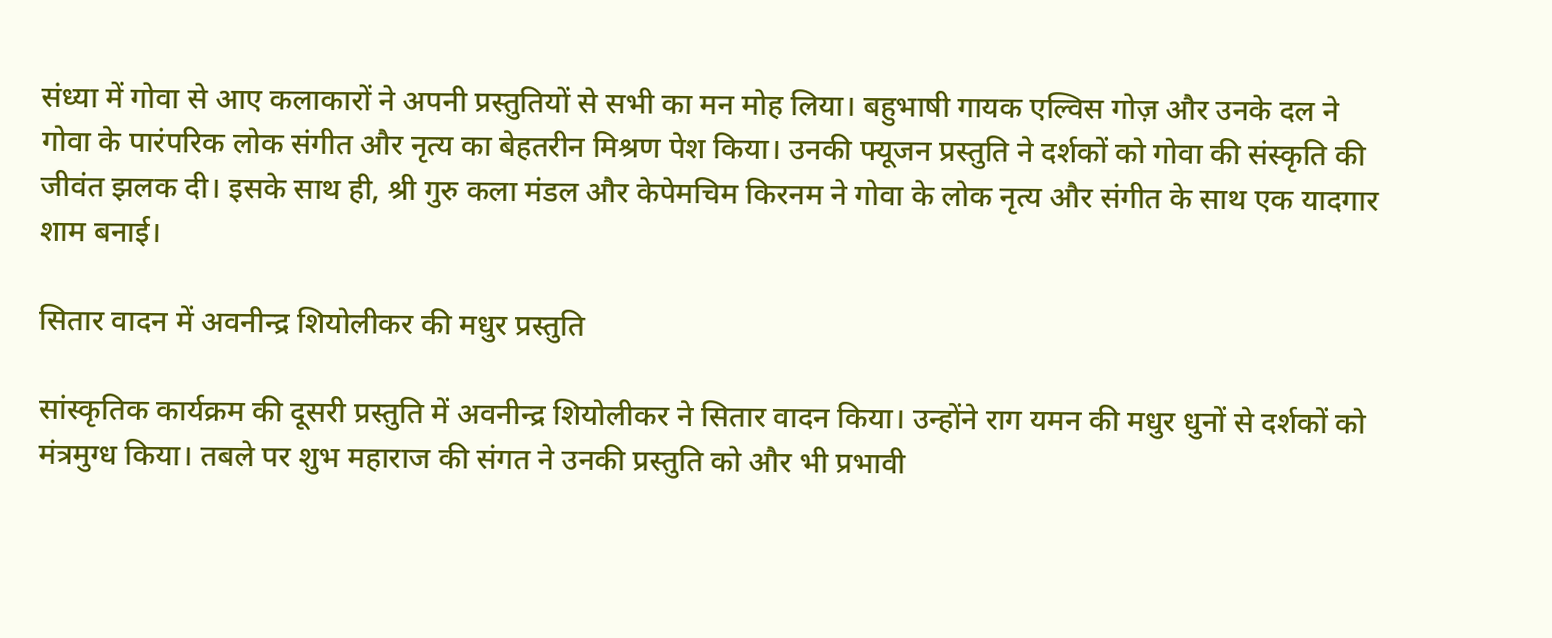संध्या में गोवा से आए कलाकारों ने अपनी प्रस्तुतियों से सभी का मन मोह लिया। बहुभाषी गायक एल्विस गोज़ और उनके दल ने गोवा के पारंपरिक लोक संगीत और नृत्य का बेहतरीन मिश्रण पेश किया। उनकी फ्यूजन प्रस्तुति ने दर्शकों को गोवा की संस्कृति की जीवंत झलक दी। इसके साथ ही, श्री गुरु कला मंडल और केपेमचिम किरनम ने गोवा के लोक नृत्य और संगीत के साथ एक यादगार शाम बनाई।

सितार वादन में अवनीन्द्र शियोलीकर की मधुर प्रस्तुति

सांस्कृतिक कार्यक्रम की दूसरी प्रस्तुति में अवनीन्द्र शियोलीकर ने सितार वादन किया। उन्होंने राग यमन की मधुर धुनों से दर्शकों को मंत्रमुग्ध किया। तबले पर शुभ महाराज की संगत ने उनकी प्रस्तुति को और भी प्रभावी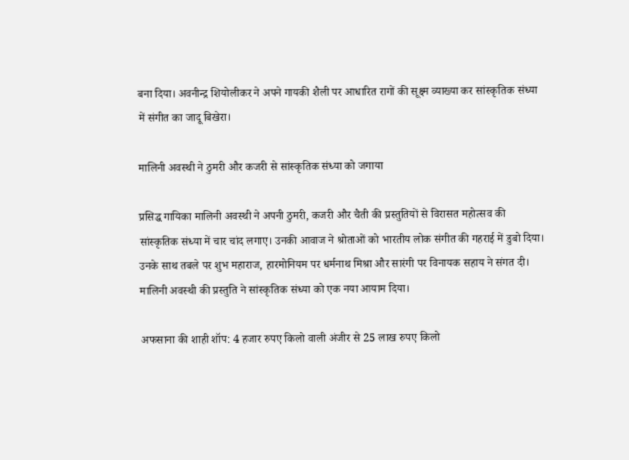बना दिया। अवनीन्द्र शियोलीकर ने अपने गायकी शैली पर आधारित रागों की सूक्ष्म व्याख्या कर सांस्कृतिक संध्या में संगीत का जादू बिखेरा।

मालिनी अवस्थी ने ठुमरी और कजरी से सांस्कृतिक संध्या को जगाया

प्रसिद्ध गायिका मालिनी अवस्थी ने अपनी ठुमरी, कजरी और चैती की प्रस्तुतियों से विरासत महोत्सव की सांस्कृतिक संध्या में चार चांद लगाए। उनकी आवाज ने श्रोताओं को भारतीय लोक संगीत की गहराई में डुबो दिया। उनके साथ तबले पर शुभ महाराज, हारमोनियम पर धर्मनाथ मिश्रा और सारंगी पर विनायक सहाय ने संगत दी। मालिनी अवस्थी की प्रस्तुति ने सांस्कृतिक संध्या को एक नया आयाम दिया।

अफसाना की शाही शॉप: 4 हजार रुपए किलो वाली अंजीर से 25 लाख रुपए किलो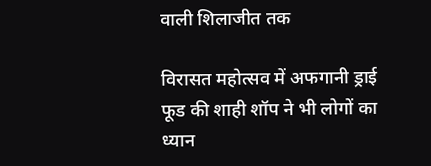वाली शिलाजीत तक

विरासत महोत्सव में अफगानी ड्राई फूड की शाही शॉप ने भी लोगों का ध्यान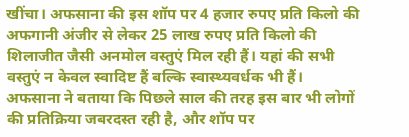खींचा। अफसाना की इस शॉप पर 4 हजार रुपए प्रति किलो की अफगानी अंजीर से लेकर 25 लाख रुपए प्रति किलो की शिलाजीत जैसी अनमोल वस्तुएं मिल रही हैं। यहां की सभी वस्तुएं न केवल स्वादिष्ट हैं बल्कि स्वास्थ्यवर्धक भी हैं। अफसाना ने बताया कि पिछले साल की तरह इस बार भी लोगों की प्रतिक्रिया जबरदस्त रही है, और शॉप पर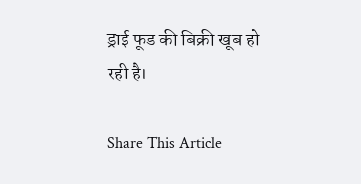ड्राई फूड की बिक्री खूब हो रही है।

Share This Article